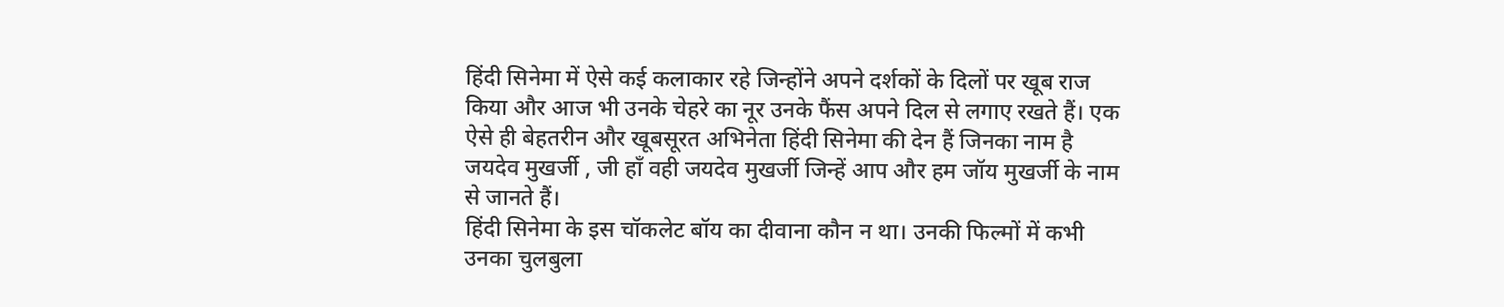हिंदी सिनेमा में ऐसे कई कलाकार रहे जिन्होंने अपने दर्शकों के दिलों पर खूब राज किया और आज भी उनके चेहरे का नूर उनके फैंस अपने दिल से लगाए रखते हैं। एक ऐसे ही बेहतरीन और खूबसूरत अभिनेता हिंदी सिनेमा की देन हैं जिनका नाम है जयदेव मुखर्जी , जी हाँ वही जयदेव मुखर्जी जिन्हें आप और हम जॉय मुखर्जी के नाम से जानते हैं।
हिंदी सिनेमा के इस चॉकलेट बॉय का दीवाना कौन न था। उनकी फिल्मों में कभी उनका चुलबुला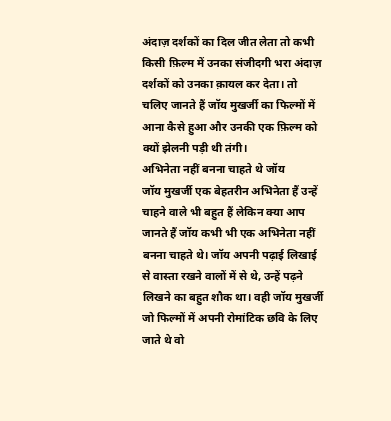अंदाज़ दर्शकों का दिल जीत लेता तो कभी किसी फ़िल्म में उनका संजीदगी भरा अंदाज़ दर्शकों को उनका क़ायल कर देता। तो चलिए जानते हैं जॉय मुखर्जी का फिल्मों में आना कैसे हुआ और उनकी एक फ़िल्म को क्यों झेलनी पड़ी थी तंगी।
अभिनेता नहीं बनना चाहते थे जॉय
जॉय मुखर्जी एक बेहतरीन अभिनेता हैं उन्हें चाहने वाले भी बहुत हैं लेकिन क्या आप जानते हैं जॉय कभी भी एक अभिनेता नहीं बनना चाहते थे। जॉय अपनी पढ़ाई लिखाई से वास्ता रखने वालों में से थे, उन्हें पढ़ने लिखने का बहुत शौक था। वही जॉय मुखर्जी जो फिल्मों में अपनी रोमांटिक छवि के लिए जाते थे वो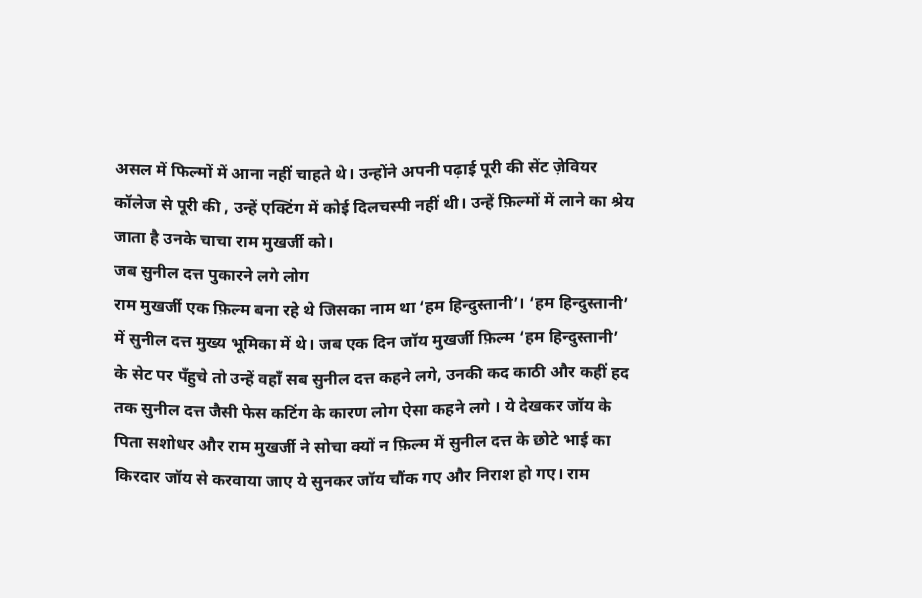असल में फिल्मों में आना नहीं चाहते थे। उन्होंने अपनी पढ़ाई पूरी की सेंट ज़ेवियर कॉलेज से पूरी की , उन्हें एक्टिंग में कोई दिलचस्पी नहीं थी। उन्हें फ़िल्मों में लाने का श्रेय जाता है उनके चाचा राम मुखर्जी को।
जब सुनील दत्त पुकारने लगे लोग
राम मुखर्जी एक फ़िल्म बना रहे थे जिसका नाम था ‘हम हिन्दुस्तानी’। ‘हम हिन्दुस्तानी’ में सुनील दत्त मुख्य भूमिका में थे। जब एक दिन जॉय मुखर्जी फ़िल्म ‘हम हिन्दुस्तानी’ के सेट पर पँहुचे तो उन्हें वहाँ सब सुनील दत्त कहने लगे, उनकी कद काठी और कहीं हद तक सुनील दत्त जैसी फेस कटिंग के कारण लोग ऐसा कहने लगे । ये देखकर जॉय के पिता सशोधर और राम मुखर्जी ने सोचा क्यों न फ़िल्म में सुनील दत्त के छोटे भाई का किरदार जॉय से करवाया जाए ये सुनकर जॉय चौंक गए और निराश हो गए। राम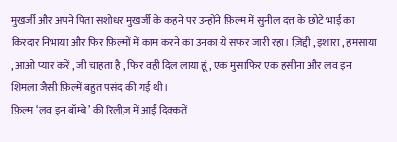मुखर्जी और अपने पिता सशोधर मुखर्जी के कहने पर उन्होंने फ़िल्म में सुनील दत्त के छोटे भाई का किरदार निभाया और फिर फ़िल्मों में काम करने का उनका ये सफर जारी रहा। ज़िद्दी , इशारा , हमसाया , आओ प्यार करें , जी चाहता है , फिर वही दिल लाया हूं , एक मुसाफिर एक हसीना और लव इन शिमला जैसी फ़िल्में बहुत पसंद की गई थी।
फ़िल्म ‘लव इन बॉम्बे’ की रिलीज़ में आईं दिक्कतें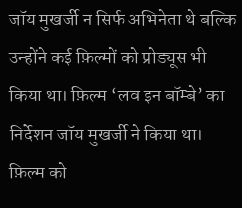जॉय मुखर्जी न सिर्फ अभिनेता थे बल्कि उन्होंने कई फ़िल्मों को प्रोड्यूस भी किया था। फ़िल्म ‘लव इन बॉम्बे’ का निर्देशन जॉय मुखर्जी ने किया था। फ़िल्म को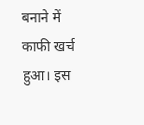बनाने में काफी खर्च हुआ। इस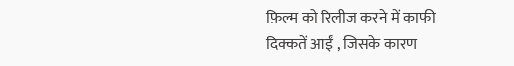फ़िल्म को रिलीज करने में काफी दिक्कतें आईं , जिसके कारण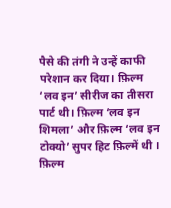पैसे की तंगी ने उन्हें काफी परेशान कर दिया। फ़िल्म ‘लव इन’ सीरीज का तीसरा पार्ट थी। फ़िल्म ‘लव इन शिमला’ और फ़िल्म ‘लव इन टोक्यो’ सुपर हिट फ़िल्में थी । फ़िल्म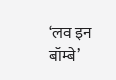‘लव इन बॉम्बे’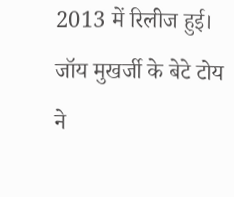2013 में रिलीज हुई। जॉय मुखर्जी के बेटे टोय ने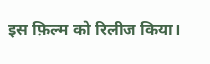इस फ़िल्म को रिलीज किया।